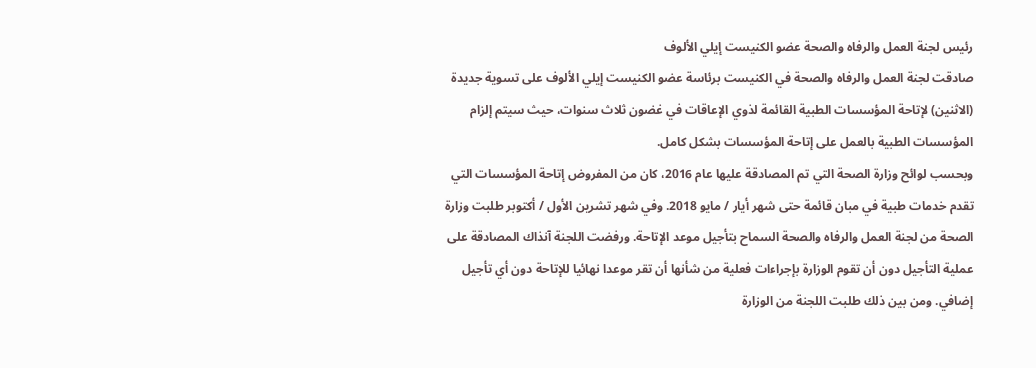رئيس لجنة العمل والرفاه والصحة عضو الكنيست إيلي الألوف
صادقت لجنة العمل والرفاه والصحة في الكنيست برئاسة عضو الكنيست إيلي الألوف على تسوية جديدة (الاثنين) لإتاحة المؤسسات الطبية القائمة لذوي الإعاقات في غضون ثلاث سنوات، حيث سيتم إلزام المؤسسات الطبية بالعمل على إتاحة المؤسسات بشكل كامل.
وبحسب لوائح وزارة الصحة التي تم المصادقة عليها عام 2016، كان من المفروض إتاحة المؤسسات التي تقدم خدمات طبية في مبان قائمة حتى شهر أيار / مايو 2018. وفي شهر تشرين الأول / أكتوبر طلبت وزارة الصحة من لجنة العمل والرفاه والصحة السماح بتأجيل موعد الإتاحة. ورفضت اللجنة آنذاك المصادقة على عملية التأجيل دون أن تقوم الوزارة بإجراءات فعلية من شأنها أن تقر موعدا نهائيا للإتاحة دون أي تأجيل إضافي. ومن بين ذلك طلبت اللجنة من الوزارة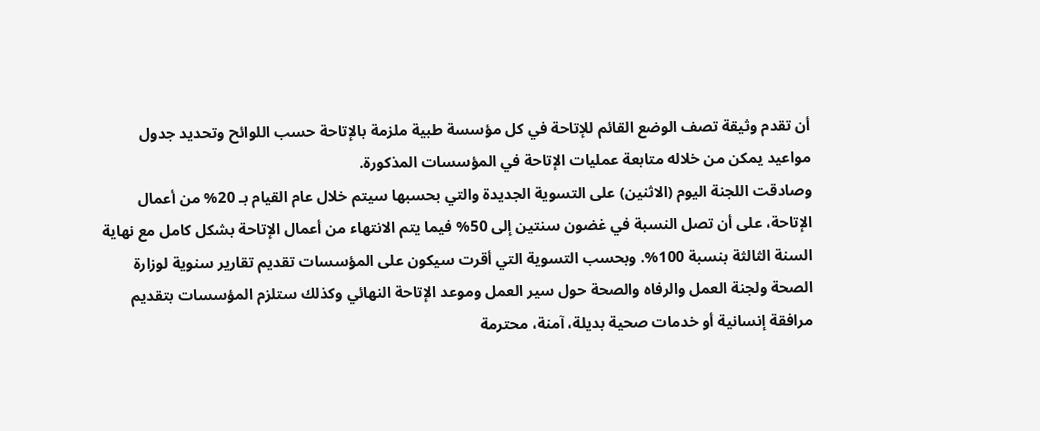أن تقدم وثيقة تصف الوضع القائم للإتاحة في كل مؤسسة طبية ملزمة بالإتاحة حسب اللوائح وتحديد جدول مواعيد يمكن من خلاله متابعة عمليات الإتاحة في المؤسسات المذكورة.
وصادقت اللجنة اليوم (الاثنين) على التسوية الجديدة والتي بحسبها سيتم خلال عام القيام بـ 20% من أعمال الإتاحة، على أن تصل النسبة في غضون سنتين إلى 50% فيما يتم الانتهاء من أعمال الإتاحة بشكل كامل مع نهاية السنة الثالثة بنسبة 100%. وبحسب التسوية التي أقرت سيكون على المؤسسات تقديم تقارير سنوية لوزارة الصحة ولجنة العمل والرفاه والصحة حول سير العمل وموعد الإتاحة النهائي وكذلك ستلزم المؤسسات بتقديم مرافقة إنسانية أو خدمات صحية بديلة، آمنة، محترمة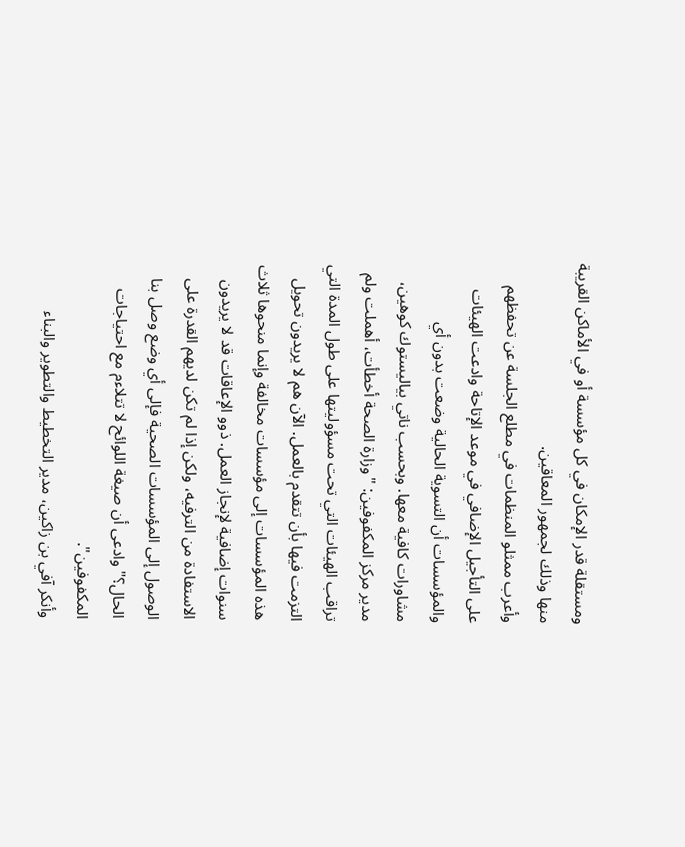ومستقلة قدر الإمكان في كل مؤسسة أو في الأماكن القريبة منها وذلك لجمهور المعاقين.
وأعرب ممثلو المنظمات في مطلع الجلسة عن تحفظهم على التأجيل الإضافي في موعد الإتاحة وادعت الهيئات والمؤسسات أن التسوية الحالية وضعت بدون أي مشاورات كافية معها. وبحسب ناتي بياليستوك كوهين، مدير مركز المكفوفين: "وزارة الصحة أخطأت، أهملت ولم تراقب الهيئات التي تحت مسؤوليتها على طول المدة التي التزمت فيها بأن تتقدم بالعمل. الآن هم لا يريدون تحويل هذه المؤسسات إلى مؤسسات مخالفة وإنما منحوها ثلاث سنوات إضافية لإنجاز العمل. ذوو الإعاقات قد لا يريدون الاستفادة من الترفيه، ولكن إذا لم تكن لديهم القدرة على الوصول إلى المؤسسات الصحية فإلى أي وضع وصل بنا الحال؟" وادعى أن صيغة اللوائح لا تتلاءم مع احتياجات المكفوفين".
وأنكر آفي بن زاكين، مدير التخطيط والتطوير والبناء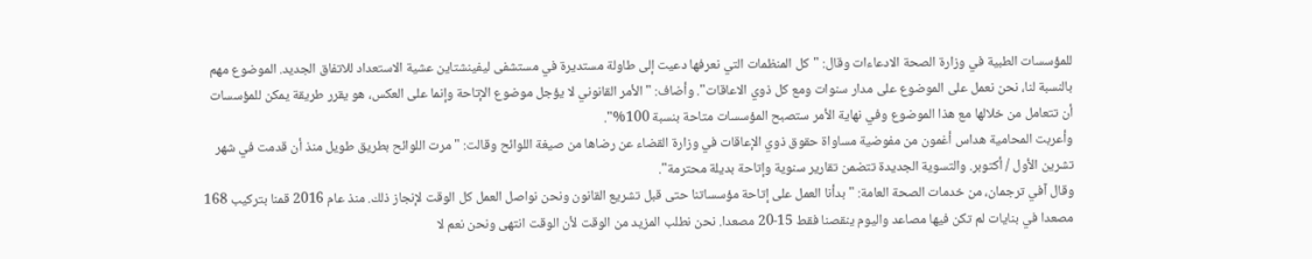للمؤسسات الطبية في وزارة الصحة الادعاءات وقال: "كل المنظمات التي نعرفها دعيت إلى طاولة مستديرة في مستشفى ليفينشتاين عشية الاستعداد للاتفاق الجديد. الموضوع مهم بالنسبة لنا، نحن نعمل على الموضوع على مدار سنوات ومع كل ذوي الاعاقات". وأضاف: "الأمر القانوني لا يؤجل موضوع الإتاحة وإنما على العكس، هو يقرر طريقة يمكن للمؤسسات أن تتعامل من خلالها مع هذا الموضوع وفي نهاية الأمر ستصبح المؤسسات متاحة بنسبة 100%".
وأعربت المحامية هداس أغمون من مفوضية مساواة حقوق ذوي الإعاقات في وزارة القضاء عن رضاها من صيغة اللوائح وقالت: "مرت اللوائح بطريق طويل منذ أن قدمت في شهر تشرين الأول / أكتوبر. والتسوية الجديدة تتضمن تقارير سنوية وإتاحة بديلة محترمة".
وقال آفي ترجمان، من خدمات الصحة العامة: "بدأنا العمل على إتاحة مؤسساتنا حتى قبل تشريع القانون ونحن نواصل العمل كل الوقت لإنجاز ذلك. منذ عام 2016 قمنا بتركيب 168 مصعدا في بنايات لم تكن فيها مصاعد واليوم ينقصنا فقط 15-20 مصعدا. نحن نطلب المزيد من الوقت لأن الوقت انتهى ونحن نعم لا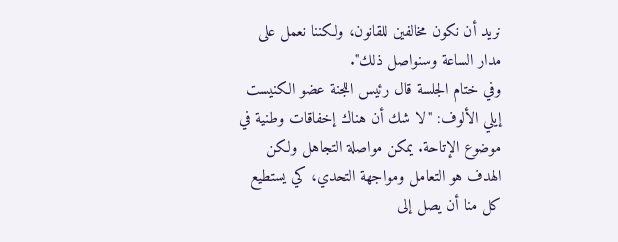نريد أن نكون مخالفين للقانون، ولكننا نعمل على مدار الساعة وسنواصل ذلك".
وفي ختام الجلسة قال رئيس اللجنة عضو الكنيست إيلي الألوف: "لا شك أن هناك إخفاقات وطنية في موضوع الإتاحة. يمكن مواصلة التجاهل ولكن الهدف هو التعامل ومواجهة التحدي، كي يستطيع كل منا أن يصل إلى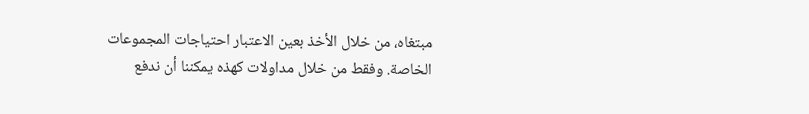مبتغاه، من خلال الأخذ بعين الاعتبار احتياجات المجموعات الخاصة. وفقط من خلال مداولات كهذه يمكننا أن ندفع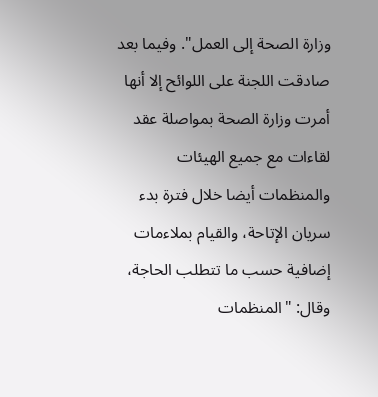وزارة الصحة إلى العمل". وفيما بعد صادقت اللجنة على اللوائح إلا أنها أمرت وزارة الصحة بمواصلة عقد لقاءات مع جميع الهيئات والمنظمات أيضا خلال فترة بدء سريان الإتاحة، والقيام بملاءمات إضافية حسب ما تتطلب الحاجة، وقال: "المنظمات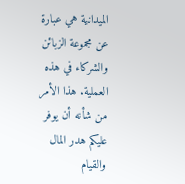الميدانية هي عبارة عن مجموعة الزبائن والشركاء في هذه العملية. هذا الأمر من شأنه أن يوفر عليكم هدر المال والقيام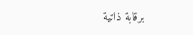برقابة ذاتية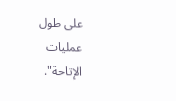على طول عمليات الإتاحة".